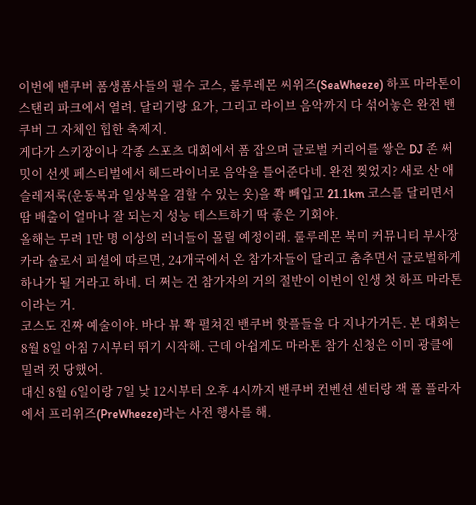이번에 밴쿠버 폼생폼사들의 필수 코스, 룰루레몬 씨위즈(SeaWheeze) 하프 마라톤이 스탠리 파크에서 열려. 달리기랑 요가, 그리고 라이브 음악까지 다 섞어놓은 완전 밴쿠버 그 자체인 힙한 축제지.
게다가 스키장이나 각종 스포츠 대회에서 폼 잡으며 글로벌 커리어를 쌓은 DJ 존 써밋이 선셋 페스티벌에서 헤드라이너로 음악을 틀어준다네. 완전 찢었지? 새로 산 애슬레저룩(운동복과 일상복을 겸할 수 있는 옷)을 쫙 빼입고 21.1km 코스를 달리면서 땀 배출이 얼마나 잘 되는지 성능 테스트하기 딱 좋은 기회야.
올해는 무려 1만 명 이상의 러너들이 몰릴 예정이래. 룰루레몬 북미 커뮤니티 부사장 카라 슐로서 피셜에 따르면, 24개국에서 온 참가자들이 달리고 춤추면서 글로벌하게 하나가 될 거라고 하네. 더 쩌는 건 참가자의 거의 절반이 이번이 인생 첫 하프 마라톤이라는 거.
코스도 진짜 예술이야. 바다 뷰 쫙 펼쳐진 밴쿠버 핫플들을 다 지나가거든. 본 대회는 8월 8일 아침 7시부터 뛰기 시작해. 근데 아쉽게도 마라톤 참가 신청은 이미 광클에 밀려 컷 당했어.
대신 8월 6일이랑 7일 낮 12시부터 오후 4시까지 밴쿠버 컨벤션 센터랑 잭 풀 플라자에서 프리위즈(PreWheeze)라는 사전 행사를 해.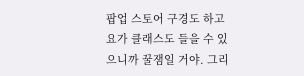팝업 스토어 구경도 하고 요가 클래스도 들을 수 있으니까 꿀잼일 거야. 그리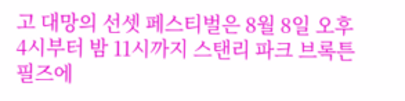고 대망의 선셋 페스티벌은 8월 8일 오후 4시부터 밤 11시까지 스탠리 파크 브록튼 필즈에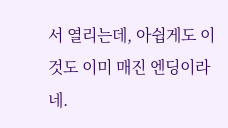서 열리는데, 아쉽게도 이것도 이미 매진 엔딩이라네.